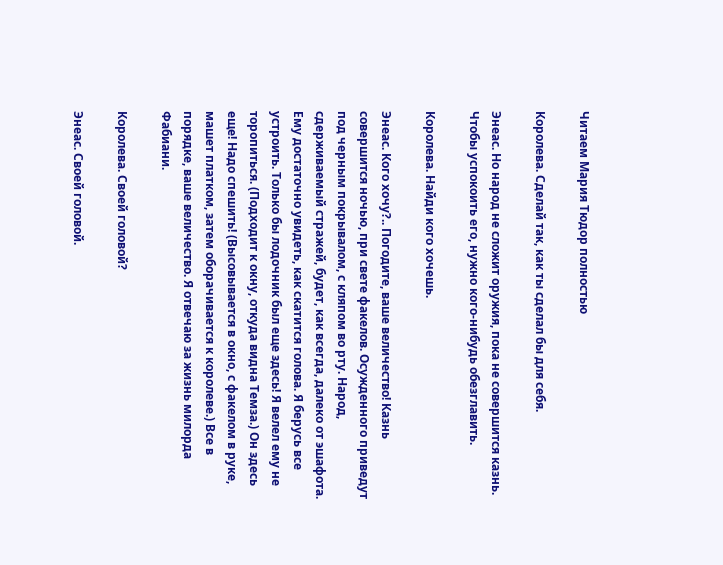Читаем Мария Тюдор полностью

Королева. Сделай так, как ты сделал бы для себя.

Энеас. Но народ не сложит оружия, пока не совершится казнь. Чтобы успокоить его, нужно кого-нибудь обезглавить.

Королева. Найди кого хочешь.

Энеас. Кого хочу?.. Погодите, ваше величество! Казнь совершится ночью, при свете факелов. Осужденного приведут под черным покрывалом, с кляпом во рту. Народ, сдерживаемый стражей, будет, как всегда, далеко от эшафота. Ему достаточно увидеть, как скатится голова. Я берусь все устроить. Только бы лодочник был еще здесь! Я велел ему не торопиться. (Подходит к окну, откуда видна Темза.) Он здесь еще! Надо спешить! (Высовывается в окно, с факелом в руке, машет платком, затем оборачивается к королеве.) Все в порядке, ваше величество. Я отвечаю за жизнь милорда Фабиани.

Королева. Своей головой?

Энеас. Своей головой.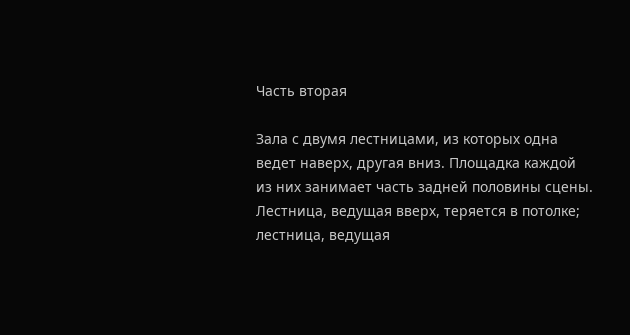Часть вторая

Зала с двумя лестницами, из которых одна ведет наверх, другая вниз. Площадка каждой из них занимает часть задней половины сцены. Лестница, ведущая вверх, теряется в потолке; лестница, ведущая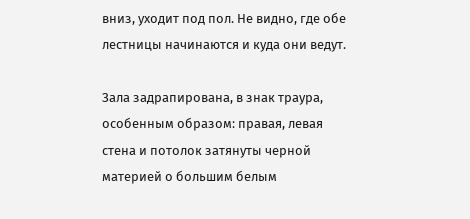вниз, уходит под пол. Не видно, где обе лестницы начинаются и куда они ведут.

Зала задрапирована, в знак траура, особенным образом: правая, левая стена и потолок затянуты черной материей о большим белым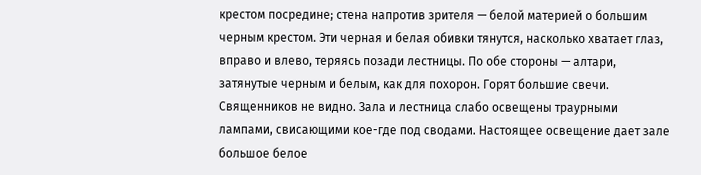крестом посредине; стена напротив зрителя — белой материей о большим черным крестом. Эти черная и белая обивки тянутся, насколько хватает глаз, вправо и влево, теряясь позади лестницы. По обе стороны — алтари, затянутые черным и белым, как для похорон. Горят большие свечи. Священников не видно. Зала и лестница слабо освещены траурными лампами, свисающими кое-где под сводами. Настоящее освещение дает зале большое белое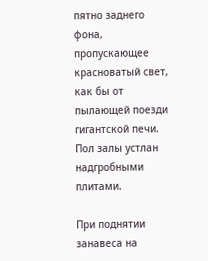пятно заднего фона, пропускающее красноватый свет, как бы от пылающей поезди гигантской печи. Пол залы устлан надгробными плитами.

При поднятии занавеса на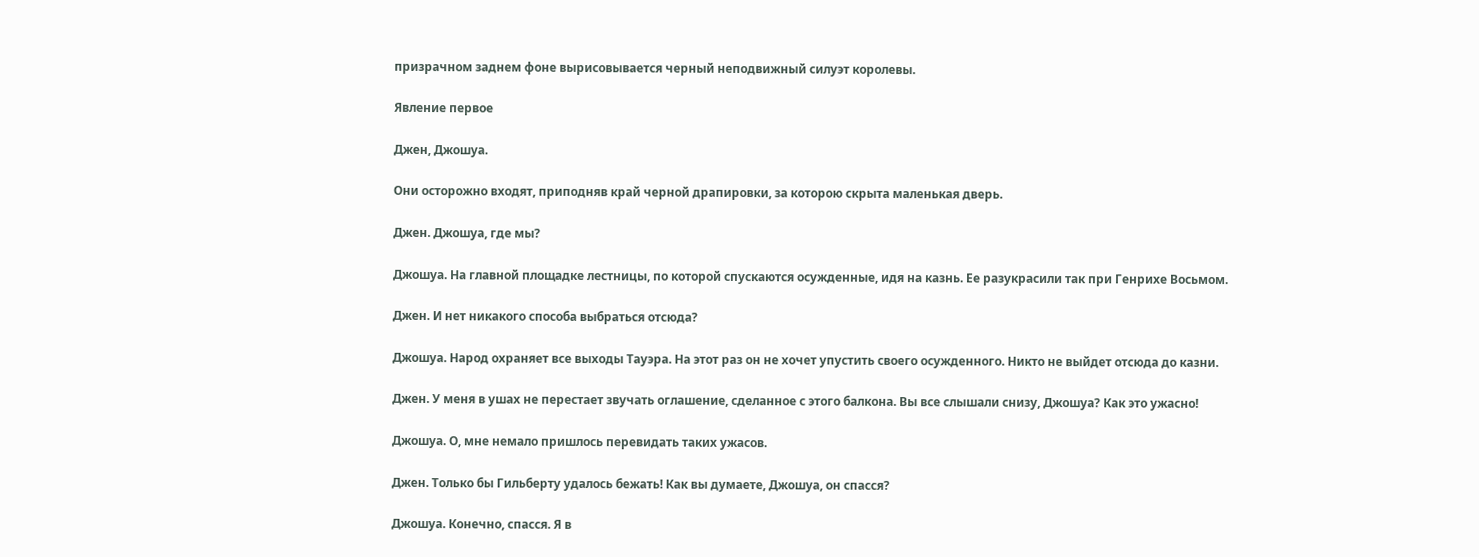призрачном заднем фоне вырисовывается черный неподвижный силуэт королевы.

Явление первое

Джен, Джошуа.

Они осторожно входят, приподняв край черной драпировки, за которою скрыта маленькая дверь.

Джен. Джошуа, где мы?

Джошуа. На главной площадке лестницы, по которой спускаются осужденные, идя на казнь. Ее разукрасили так при Генрихе Восьмом.

Джен. И нет никакого способа выбраться отсюда?

Джошуа. Народ охраняет все выходы Тауэра. На этот раз он не хочет упустить своего осужденного. Никто не выйдет отсюда до казни.

Джен. У меня в ушах не перестает звучать оглашение, сделанное с этого балкона. Вы все слышали снизу, Джошуа? Как это ужасно!

Джошуа. О, мне немало пришлось перевидать таких ужасов.

Джен. Только бы Гильберту удалось бежать! Как вы думаете, Джошуа, он спасся?

Джошуа. Конечно, спасся. Я в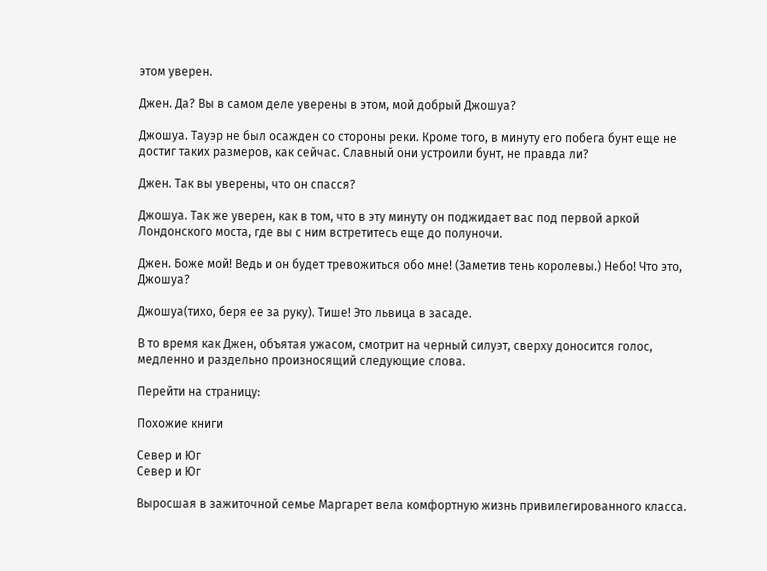этом уверен.

Джен. Да? Вы в самом деле уверены в этом, мой добрый Джошуа?

Джошуа. Тауэр не был осажден со стороны реки. Кроме того, в минуту его побега бунт еще не достиг таких размеров, как сейчас. Славный они устроили бунт, не правда ли?

Джен. Так вы уверены, что он спасся?

Джошуа. Так же уверен, как в том, что в эту минуту он поджидает вас под первой аркой Лондонского моста, где вы с ним встретитесь еще до полуночи.

Джен. Боже мой! Ведь и он будет тревожиться обо мне! (Заметив тень королевы.) Небо! Что это, Джошуа?

Джошуа(тихо, беря ее за руку). Тише! Это львица в засаде.

В то время как Джен, объятая ужасом, смотрит на черный силуэт, сверху доносится голос, медленно и раздельно произносящий следующие слова.

Перейти на страницу:

Похожие книги

Север и Юг
Север и Юг

Выросшая в зажиточной семье Маргарет вела комфортную жизнь привилегированного класса.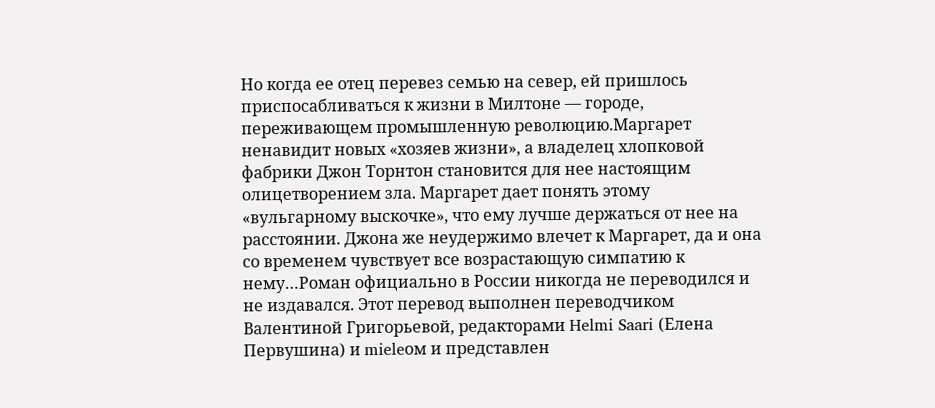Но когда ее отец перевез семью на север, ей пришлось приспосабливаться к жизни в Милтоне — городе, переживающем промышленную революцию.Маргарет ненавидит новых «хозяев жизни», а владелец хлопковой фабрики Джон Торнтон становится для нее настоящим олицетворением зла. Маргарет дает понять этому «вульгарному выскочке», что ему лучше держаться от нее на расстоянии. Джона же неудержимо влечет к Маргарет, да и она со временем чувствует все возрастающую симпатию к нему…Роман официально в России никогда не переводился и не издавался. Этот перевод выполнен переводчиком Валентиной Григорьевой, редакторами Helmi Saari (Елена Первушина) и mieleом и представлен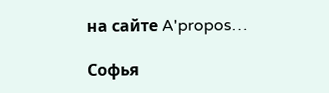на сайте A'propos…

Софья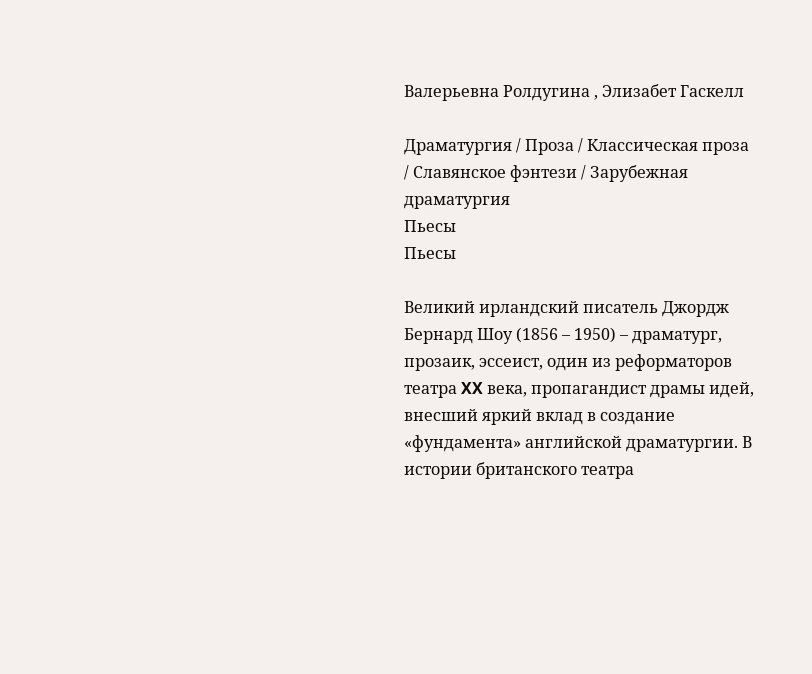Валерьевна Ролдугина , Элизабет Гаскелл

Драматургия / Проза / Классическая проза / Славянское фэнтези / Зарубежная драматургия
Пьесы
Пьесы

Великий ирландский писатель Джордж Бернард Шоу (1856 – 1950) – драматург, прозаик, эссеист, один из реформаторов театра XX века, пропагандист драмы идей, внесший яркий вклад в создание «фундамента» английской драматургии. В истории британского театра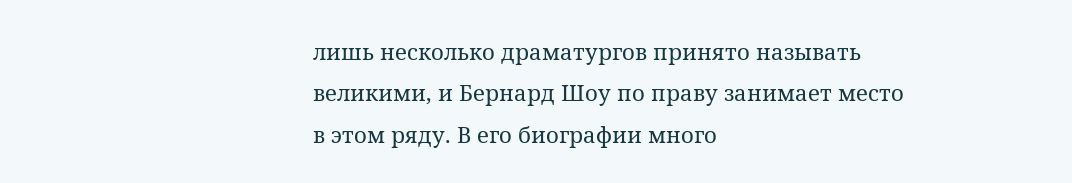лишь несколько драматургов принято называть великими, и Бернард Шоу по праву занимает место в этом ряду. В его биографии много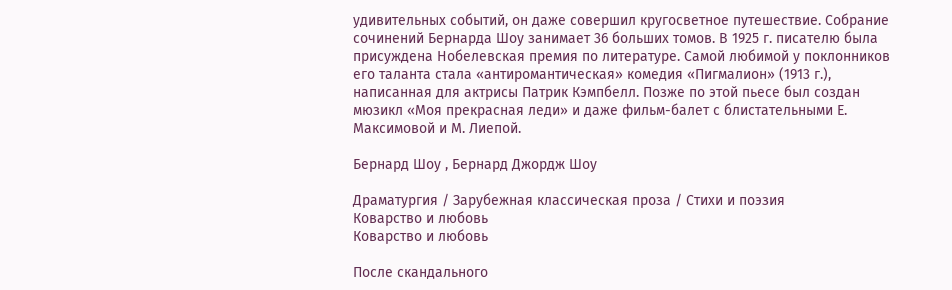удивительных событий, он даже совершил кругосветное путешествие. Собрание сочинений Бернарда Шоу занимает 36 больших томов. В 1925 г. писателю была присуждена Нобелевская премия по литературе. Самой любимой у поклонников его таланта стала «антиромантическая» комедия «Пигмалион» (1913 г.), написанная для актрисы Патрик Кэмпбелл. Позже по этой пьесе был создан мюзикл «Моя прекрасная леди» и даже фильм-балет с блистательными Е. Максимовой и М. Лиепой.

Бернард Шоу , Бернард Джордж Шоу

Драматургия / Зарубежная классическая проза / Стихи и поэзия
Коварство и любовь
Коварство и любовь

После скандального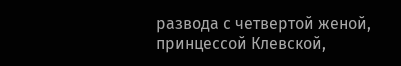развода с четвертой женой, принцессой Клевской,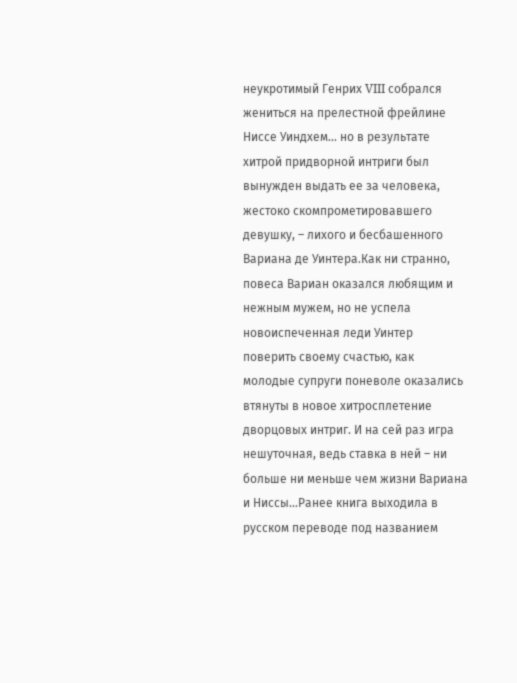неукротимый Генрих VIII собрался жениться на прелестной фрейлине Ниссе Уиндхем… но в результате хитрой придворной интриги был вынужден выдать ее за человека, жестоко скомпрометировавшего девушку, – лихого и бесбашенного Вариана де Уинтера.Как ни странно, повеса Вариан оказался любящим и нежным мужем, но не успела новоиспеченная леди Уинтер поверить своему счастью, как молодые супруги поневоле оказались втянуты в новое хитросплетение дворцовых интриг. И на сей раз игра нешуточная, ведь ставка в ней – ни больше ни меньше чем жизни Вариана и Ниссы…Ранее книга выходила в русском переводе под названием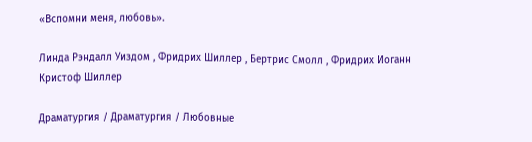«Вспомни меня, любовь».

Линда Рэндалл Уиздом , Фридрих Шиллер , Бертрис Смолл , Фридрих Иоганн Кристоф Шиллер

Драматургия / Драматургия / Любовные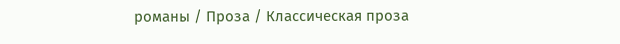романы / Проза / Классическая проза